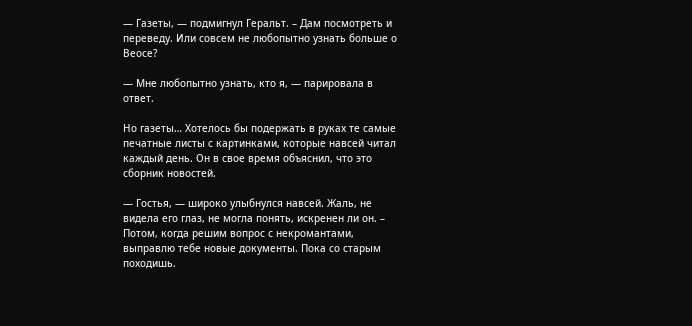— Газеты, — подмигнул Геральт. – Дам посмотреть и переведу. Или совсем не любопытно узнать больше о Веосе?

— Мне любопытно узнать, кто я, — парировала в ответ.

Но газеты… Хотелось бы подержать в руках те самые печатные листы с картинками, которые навсей читал каждый день. Он в свое время объяснил, что это сборник новостей.

— Гостья, — широко улыбнулся навсей. Жаль, не видела его глаз, не могла понять, искренен ли он. – Потом, когда решим вопрос с некромантами, выправлю тебе новые документы. Пока со старым походишь.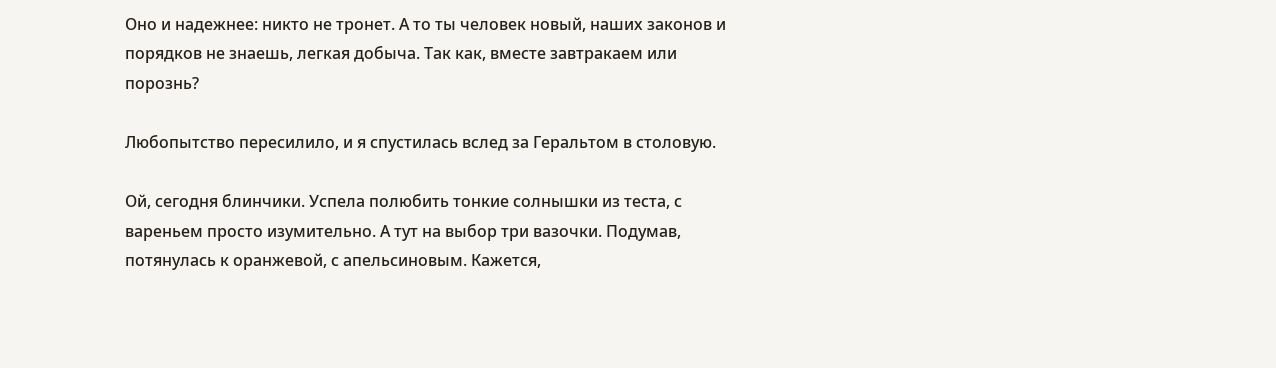Оно и надежнее: никто не тронет. А то ты человек новый, наших законов и порядков не знаешь, легкая добыча. Так как, вместе завтракаем или порознь?

Любопытство пересилило, и я спустилась вслед за Геральтом в столовую.

Ой, сегодня блинчики. Успела полюбить тонкие солнышки из теста, с вареньем просто изумительно. А тут на выбор три вазочки. Подумав, потянулась к оранжевой, с апельсиновым. Кажется,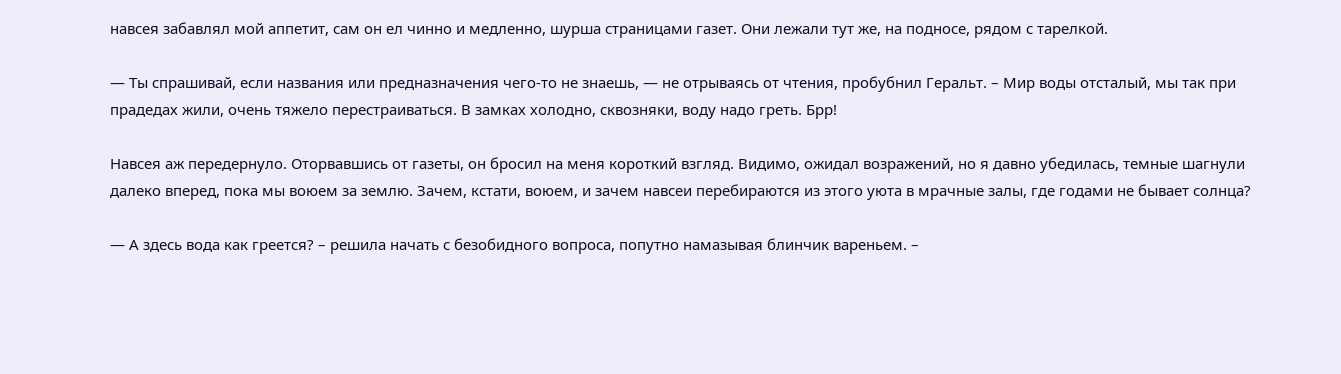навсея забавлял мой аппетит, сам он ел чинно и медленно, шурша страницами газет. Они лежали тут же, на подносе, рядом с тарелкой.

— Ты спрашивай, если названия или предназначения чего-то не знаешь, — не отрываясь от чтения, пробубнил Геральт. – Мир воды отсталый, мы так при прадедах жили, очень тяжело перестраиваться. В замках холодно, сквозняки, воду надо греть. Брр!

Навсея аж передернуло. Оторвавшись от газеты, он бросил на меня короткий взгляд. Видимо, ожидал возражений, но я давно убедилась, темные шагнули далеко вперед, пока мы воюем за землю. Зачем, кстати, воюем, и зачем навсеи перебираются из этого уюта в мрачные залы, где годами не бывает солнца?

— А здесь вода как греется? – решила начать с безобидного вопроса, попутно намазывая блинчик вареньем. –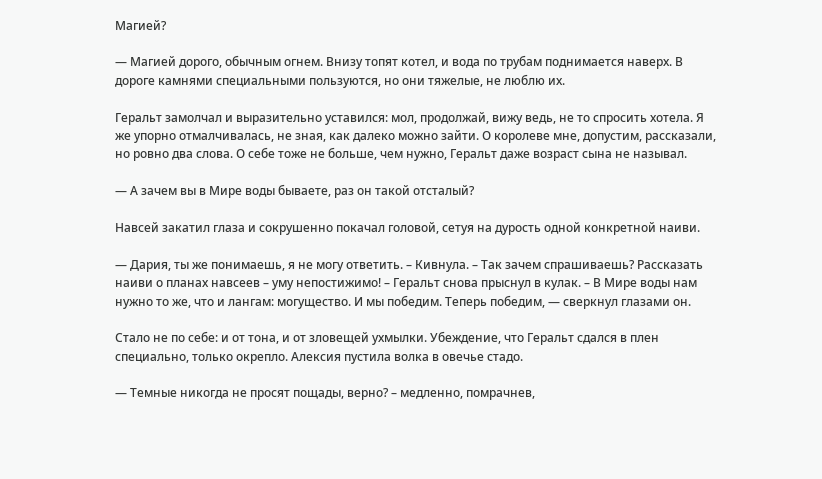Магией?

— Магией дорого, обычным огнем. Внизу топят котел, и вода по трубам поднимается наверх. В дороге камнями специальными пользуются, но они тяжелые, не люблю их.

Геральт замолчал и выразительно уставился: мол, продолжай, вижу ведь, не то спросить хотела. Я же упорно отмалчивалась, не зная, как далеко можно зайти. О королеве мне, допустим, рассказали, но ровно два слова. О себе тоже не больше, чем нужно, Геральт даже возраст сына не называл.

— А зачем вы в Мире воды бываете, раз он такой отсталый?

Навсей закатил глаза и сокрушенно покачал головой, сетуя на дурость одной конкретной наиви.

— Дария, ты же понимаешь, я не могу ответить. – Кивнула. – Так зачем спрашиваешь? Рассказать наиви о планах навсеев – уму непостижимо! – Геральт снова прыснул в кулак. – В Мире воды нам нужно то же, что и лангам: могущество. И мы победим. Теперь победим, — сверкнул глазами он.

Стало не по себе: и от тона, и от зловещей ухмылки. Убеждение, что Геральт сдался в плен специально, только окрепло. Алексия пустила волка в овечье стадо.

— Темные никогда не просят пощады, верно? – медленно, помрачнев,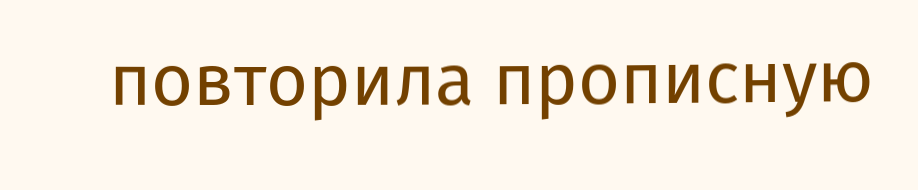повторила прописную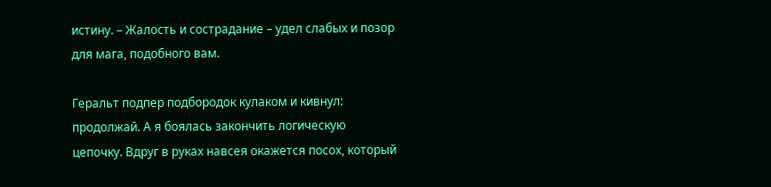истину. – Жалость и сострадание – удел слабых и позор для мага, подобного вам.

Геральт подпер подбородок кулаком и кивнул: продолжай. А я боялась закончить логическую цепочку. Вдруг в руках навсея окажется посох, который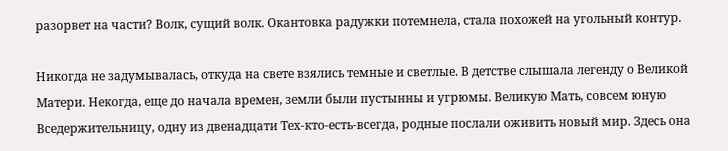разорвет на части? Волк, сущий волк. Окантовка радужки потемнела, стала похожей на угольный контур.

Никогда не задумывалась, откуда на свете взялись темные и светлые. В детстве слышала легенду о Великой Матери. Некогда, еще до начала времен, земли были пустынны и угрюмы. Великую Мать, совсем юную Вседержительницу, одну из двенадцати Тех-кто-есть-всегда, родные послали оживить новый мир. Здесь она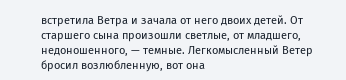встретила Ветра и зачала от него двоих детей. От старшего сына произошли светлые, от младшего, недоношенного, — темные. Легкомысленный Ветер бросил возлюбленную, вот она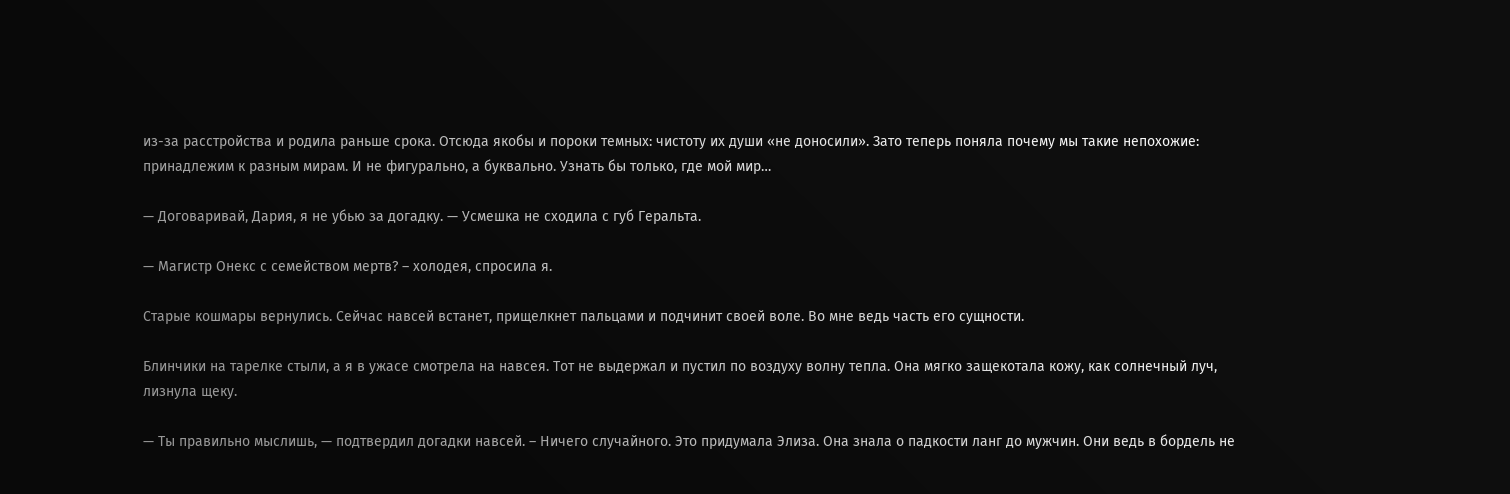из-за расстройства и родила раньше срока. Отсюда якобы и пороки темных: чистоту их души «не доносили». Зато теперь поняла почему мы такие непохожие: принадлежим к разным мирам. И не фигурально, а буквально. Узнать бы только, где мой мир…

— Договаривай, Дария, я не убью за догадку. — Усмешка не сходила с губ Геральта.

— Магистр Онекс с семейством мертв? – холодея, спросила я.

Старые кошмары вернулись. Сейчас навсей встанет, прищелкнет пальцами и подчинит своей воле. Во мне ведь часть его сущности.

Блинчики на тарелке стыли, а я в ужасе смотрела на навсея. Тот не выдержал и пустил по воздуху волну тепла. Она мягко защекотала кожу, как солнечный луч, лизнула щеку.

— Ты правильно мыслишь, — подтвердил догадки навсей. – Ничего случайного. Это придумала Элиза. Она знала о падкости ланг до мужчин. Они ведь в бордель не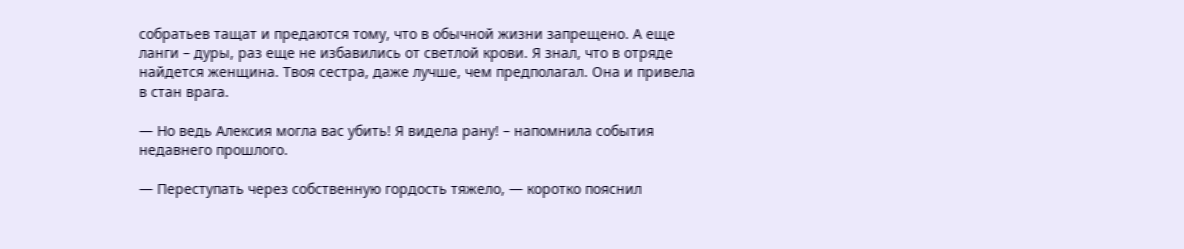собратьев тащат и предаются тому, что в обычной жизни запрещено. А еще ланги – дуры, раз еще не избавились от светлой крови. Я знал, что в отряде найдется женщина. Твоя сестра, даже лучше, чем предполагал. Она и привела в стан врага.

— Но ведь Алексия могла вас убить! Я видела рану! – напомнила события недавнего прошлого.

— Переступать через собственную гордость тяжело, — коротко пояснил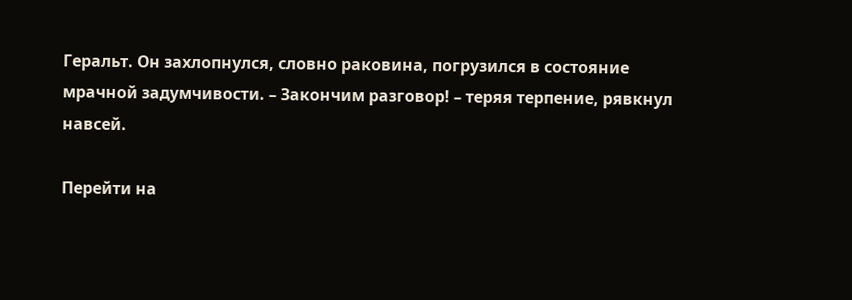Геральт. Он захлопнулся, словно раковина, погрузился в состояние мрачной задумчивости. – Закончим разговор! – теряя терпение, рявкнул навсей.

Перейти на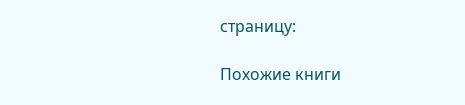страницу:

Похожие книги